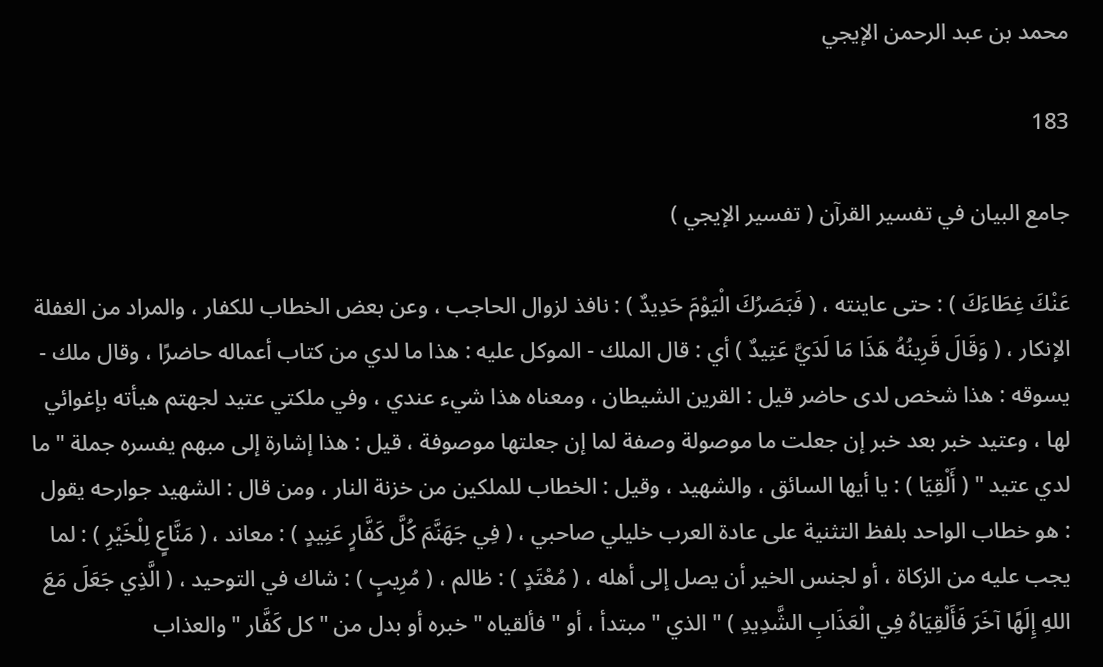محمد بن عبد الرحمن الإيجي

183

جامع البيان في تفسير القرآن ( تفسير الإيجي )

عَنْكَ غِطَاءَكَ ) : حتى عاينته ، ( فَبَصَرُكَ الْيَوْمَ حَدِيدٌ ) : نافذ لزوال الحاجب ، وعن بعض الخطاب للكفار ، والمراد من الغفلة الإنكار ، ( وَقَالَ قَرِينُهُ هَذَا مَا لَدَيَّ عَتِيدٌ ) أي : قال الملك - الموكل عليه : هذا ما لدي من كتاب أعماله حاضرًا ، وقال ملك - يسوقه : هذا شخص لدى حاضر قيل : القرين الشيطان ، ومعناه هذا شيء عندي ، وفي ملكتي عتيد لجهتم هيأته بإغوائي لها ، وعتيد خبر بعد خبر إن جعلت ما موصولة وصفة لما إن جعلتها موصوفة ، قيل : هذا إشارة إلى مبهم يفسره جملة " ما لدي عتيد " ( أَلْقِيَا ) : يا أيها السائق ، والشهيد ، وقيل : الخطاب للملكين من خزنة النار ، ومن قال : الشهيد جوارحه يقول : هو خطاب الواحد بلفظ التثنية على عادة العرب خليلي صاحبي ، ( فِي جَهَنَّمَ كُلَّ كَفَّارٍ عَنِيدٍ ) : معاند ، ( مَنَّاعٍ لِلْخَيْرِ ) : لما يجب عليه من الزكاة ، أو لجنس الخير أن يصل إلى أهله ، ( مُعْتَدٍ ) : ظالم ، ( مُرِيبٍ ) : شاك في التوحيد ، ( الَّذِي جَعَلَ مَعَ اللهِ إِلَهًا آخَرَ فَأَلْقِيَاهُ فِي الْعَذَابِ الشَّدِيدِ ) " الذي " مبتدأ ، أو " فألقياه " خبره أو بدل من " كل كَفَّار " والعذاب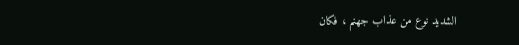الشديد نوع من عذاب جهنم ، فكان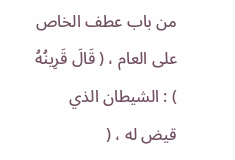من باب عطف الخاص على العام ، ( قَالَ قَرِينُهُ ) : الشيطان الذي قيض له ، (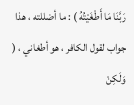رَبَّنَا مَا أَطْغَيْتُهُ ) : ما أضللته ، هذا جواب لقول الكافر ، هو أطغاني ، ( وَلَكِنْ